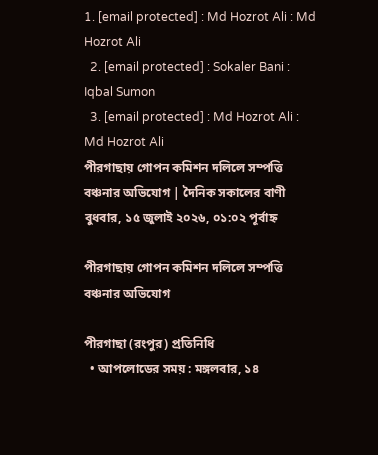1. [email protected] : Md Hozrot Ali : Md Hozrot Ali
  2. [email protected] : Sokaler Bani : Iqbal Sumon
  3. [email protected] : Md Hozrot Ali : Md Hozrot Ali
পীরগাছায় গোপন কমিশন দলিলে সম্পত্তি বঞ্চনার অভিযোগ | দৈনিক সকালের বাণী
বুধবার, ১৫ জুলাই ২০২৬, ০১:০২ পূর্বাহ্ন

পীরগাছায় গোপন কমিশন দলিলে সম্পত্তি বঞ্চনার অভিযোগ

পীরগাছা (রংপুর) প্রতিনিধি
  • আপলোডের সময় : মঙ্গলবার, ১৪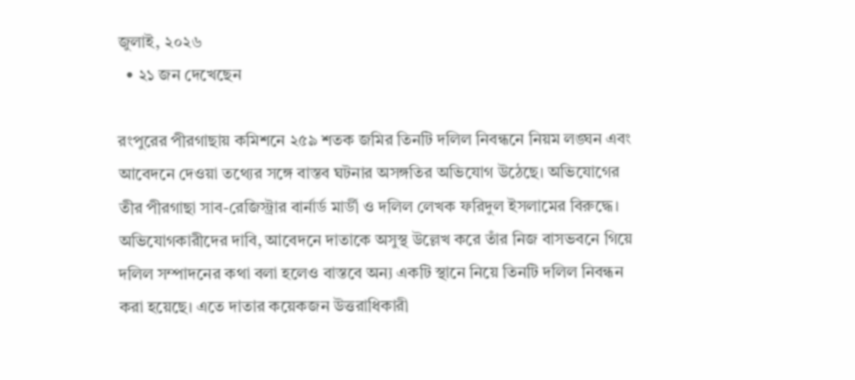জুলাই, ২০২৬
  • ২১ জন দেখেছেন

রংপুরের পীরগাছায় কমিশনে ২৫৯ শতক জমির তিনটি দলিল নিবন্ধনে নিয়ম লঙ্ঘন এবং আবেদনে দেওয়া তথ্যের সঙ্গে বাস্তব ঘটনার অসঙ্গতির অভিযোগ উঠেছে। অভিযোগের তীর পীরগাছা সাব-রেজিস্ট্রার বার্নার্ড মার্ডী ও দলিল লেখক ফরিদুল ইসলামের বিরুদ্ধে। অভিযোগকারীদের দাবি, আবেদনে দাতাকে অসুস্থ উল্লেখ করে তাঁর নিজ বাসভবনে গিয়ে দলিল সম্পাদনের কথা বলা হলেও বাস্তবে অন্য একটি স্থানে নিয়ে তিনটি দলিল নিবন্ধন করা হয়েছে। এতে দাতার কয়েকজন উত্তরাধিকারী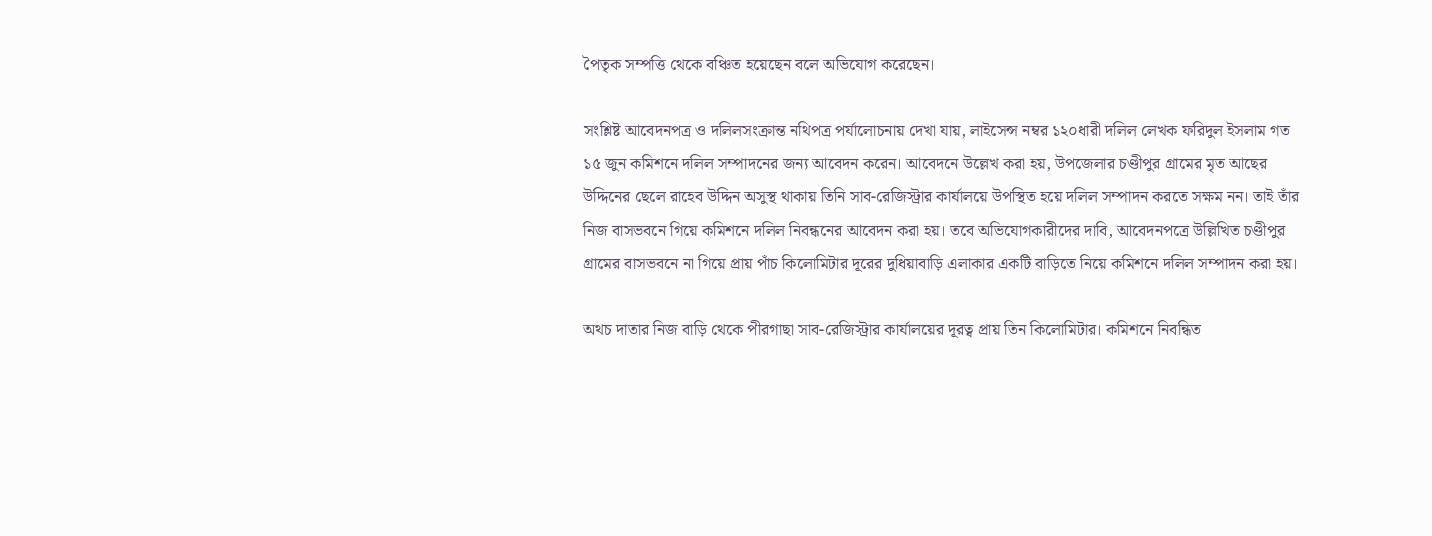পৈতৃক সম্পত্তি থেকে বঞ্চিত হয়েছেন বলে অভিযোগ করেছেন।

সংশ্লিষ্ট আবেদনপত্র ও দলিলসংক্রান্ত নথিপত্র পর্যালোচনায় দেখা যায়, লাইসেন্স নম্বর ১২০ধারী দলিল লেখক ফরিদুল ইসলাম গত ১৫ জুন কমিশনে দলিল সম্পাদনের জন্য আবেদন করেন। আবেদনে উল্লেখ করা হয়, উপজেলার চণ্ডীপুর গ্রামের মৃত আছের উদ্দিনের ছেলে রাহেব উদ্দিন অসুস্থ থাকায় তিনি সাব-রেজিস্ট্রার কার্যালয়ে উপস্থিত হয়ে দলিল সম্পাদন করতে সক্ষম নন। তাই তাঁর নিজ বাসভবনে গিয়ে কমিশনে দলিল নিবন্ধনের আবেদন করা হয়। তবে অভিযোগকারীদের দাবি, আবেদনপত্রে উল্লিখিত চণ্ডীপুর গ্রামের বাসভবনে না গিয়ে প্রায় পাঁচ কিলোমিটার দূরের দুধিয়াবাড়ি এলাকার একটি বাড়িতে নিয়ে কমিশনে দলিল সম্পাদন করা হয়।

অথচ দাতার নিজ বাড়ি থেকে পীরগাছা সাব-রেজিস্ট্রার কার্যালয়ের দূরত্ব প্রায় তিন কিলোমিটার। কমিশনে নিবন্ধিত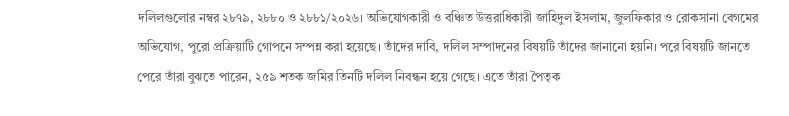দলিলগুলোর নম্বর ২৮৭৯, ২৮৮০ ও ২৮৮১/২০২৬। অভিযোগকারী ও বঞ্চিত উত্তরাধিকারী জাহিদুল ইসলাম, জুলফিকার ও রোকসানা বেগমের অভিযোগ, পুরো প্রক্রিয়াটি গোপনে সম্পন্ন করা হয়েছে। তাঁদের দাবি, দলিল সম্পাদনের বিষয়টি তাঁদের জানানো হয়নি। পরে বিষয়টি জানতে পেরে তাঁরা বুঝতে পারেন, ২৫৯ শতক জমির তিনটি দলিল নিবন্ধন হয়ে গেছে। এতে তাঁরা পৈতৃক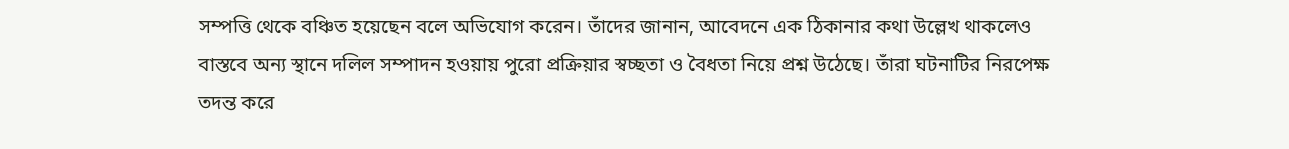সম্পত্তি থেকে বঞ্চিত হয়েছেন বলে অভিযোগ করেন। তাঁদের জানান, আবেদনে এক ঠিকানার কথা উল্লেখ থাকলেও বাস্তবে অন্য স্থানে দলিল সম্পাদন হওয়ায় পুরো প্রক্রিয়ার স্বচ্ছতা ও বৈধতা নিয়ে প্রশ্ন উঠেছে। তাঁরা ঘটনাটির নিরপেক্ষ তদন্ত করে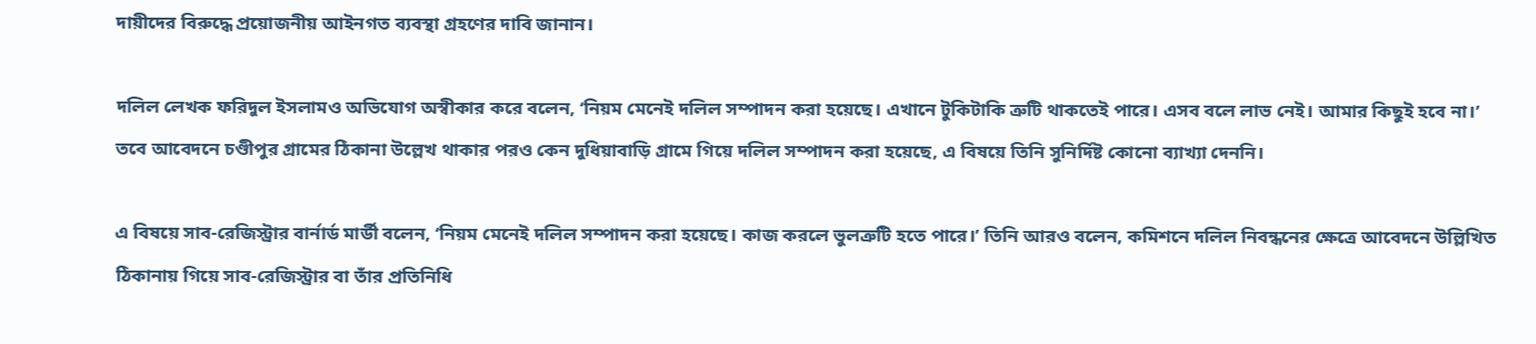দায়ীদের বিরুদ্ধে প্রয়োজনীয় আইনগত ব্যবস্থা গ্রহণের দাবি জানান।

দলিল লেখক ফরিদুল ইসলামও অভিযোগ অস্বীকার করে বলেন, ‘নিয়ম মেনেই দলিল সম্পাদন করা হয়েছে। এখানে টুকিটাকি ত্রুটি থাকতেই পারে। এসব বলে লাভ নেই। আমার কিছুই হবে না।’ তবে আবেদনে চণ্ডীপুর গ্রামের ঠিকানা উল্লেখ থাকার পরও কেন দুধিয়াবাড়ি গ্রামে গিয়ে দলিল সম্পাদন করা হয়েছে, এ বিষয়ে তিনি সুনির্দিষ্ট কোনো ব্যাখ্যা দেননি।

এ বিষয়ে সাব-রেজিস্ট্রার বার্নার্ড মার্ডী বলেন, ‘নিয়ম মেনেই দলিল সম্পাদন করা হয়েছে। কাজ করলে ভুলত্রুটি হতে পারে।’ তিনি আরও বলেন, কমিশনে দলিল নিবন্ধনের ক্ষেত্রে আবেদনে উল্লিখিত ঠিকানায় গিয়ে সাব-রেজিস্ট্রার বা তাঁর প্রতিনিধি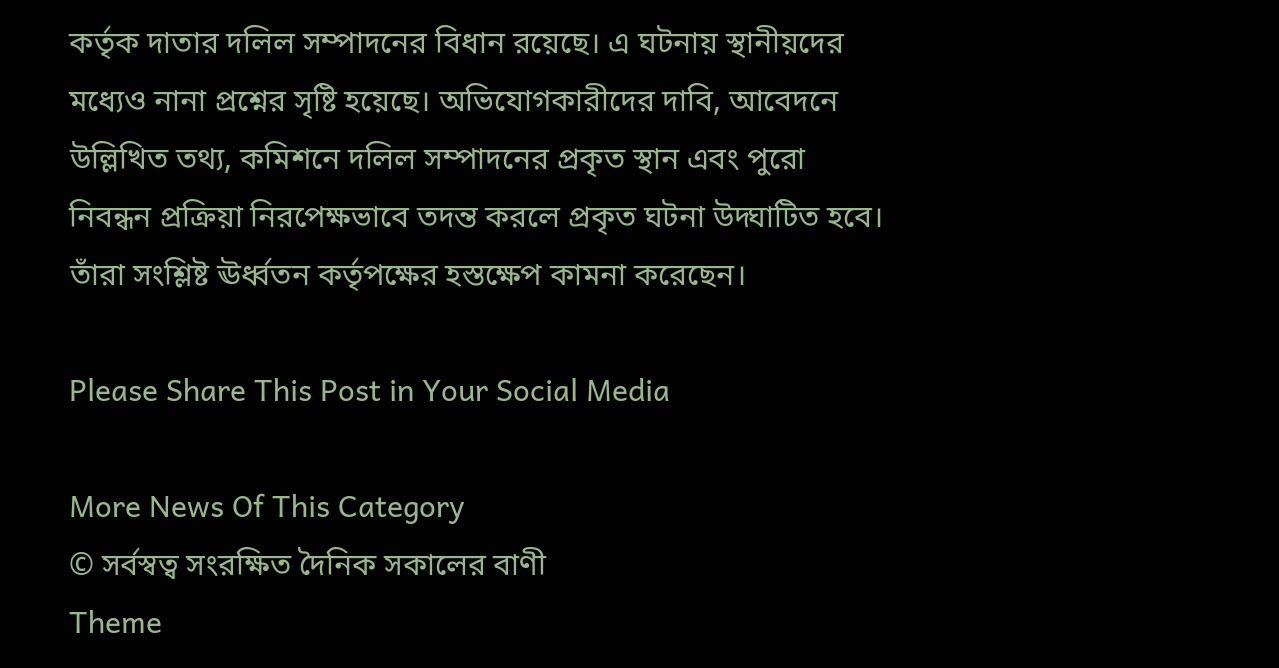কর্তৃক দাতার দলিল সম্পাদনের বিধান রয়েছে। এ ঘটনায় স্থানীয়দের মধ্যেও নানা প্রশ্নের সৃষ্টি হয়েছে। অভিযোগকারীদের দাবি, আবেদনে উল্লিখিত তথ্য, কমিশনে দলিল সম্পাদনের প্রকৃত স্থান এবং পুরো নিবন্ধন প্রক্রিয়া নিরপেক্ষভাবে তদন্ত করলে প্রকৃত ঘটনা উদ্ঘাটিত হবে। তাঁরা সংশ্লিষ্ট ঊর্ধ্বতন কর্তৃপক্ষের হস্তক্ষেপ কামনা করেছেন।

Please Share This Post in Your Social Media

More News Of This Category
© সর্বস্বত্ব সংরক্ষিত দৈনিক সকালের বাণী
Theme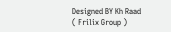Designed BY Kh Raad ( Frilix Group )